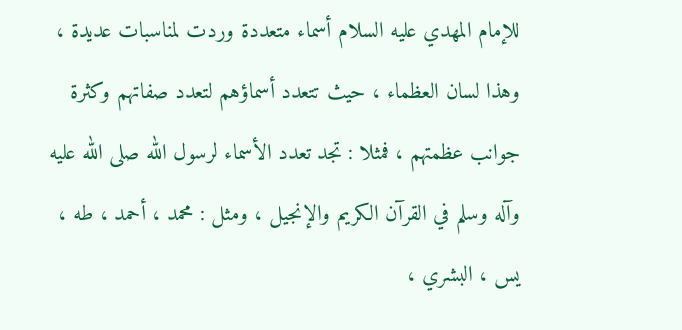للإمام المهدي عليه السلام أسماء متعددة وردت لمناسبات عديدة ، وهذا لسان العظماء ، حيث تتعدد أسماؤهم لتعدد صفاتهم وكثرة جوانب عظمتهم ، فمثلا : تجد تعدد الأسماء لرسول الله صلى الله عليه وآله وسلم في القرآن الكريم والإنجيل ، ومثل : محمد ، أحمد ، طه ، يس ، البشري ،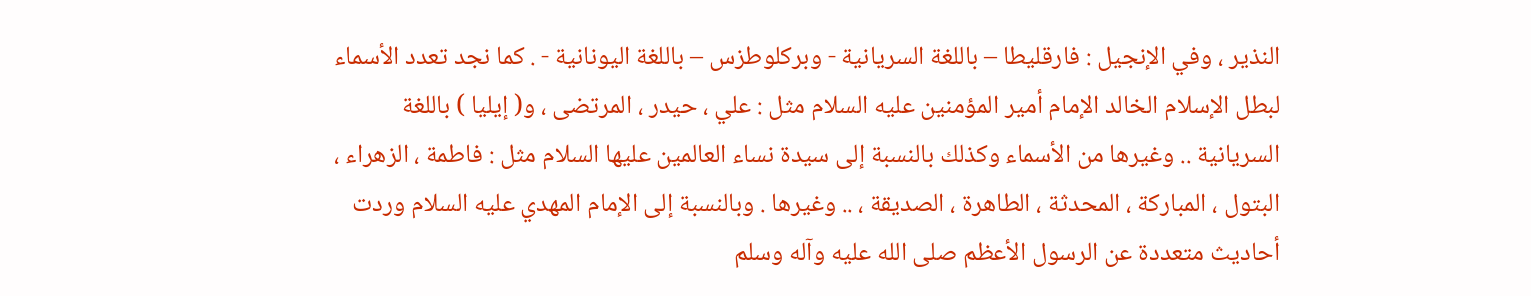النذير ، وفي الإنجيل : فارقليطا – باللغة السريانية - وبركلوطزس – باللغة اليونانية - . كما نجد تعدد الأسماء لبطل الإسلام الخالد الإمام أمير المؤمنين عليه السلام مثل : علي ، حيدر ، المرتضى ، و( إيليا ) باللغة السريانية .. وغيرها من الأسماء وكذلك بالنسبة إلى سيدة نساء العالمين عليها السلام مثل : فاطمة ، الزهراء ، البتول ، المباركة ، المحدثة ، الطاهرة ، الصديقة ، .. وغيرها . وبالنسبة إلى الإمام المهدي عليه السلام وردت أحاديث متعددة عن الرسول الأعظم صلى الله عليه وآله وسلم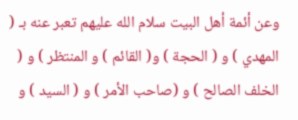وعن أئمة أهل البيت سلام الله عليهم تعبر عنه بـ ( المهدي ) و ( الحجة ) و( القائم ) و المنتظر ) و ( الخلف الصالح ) و (صاحب الأمر ) و ( السيد ) و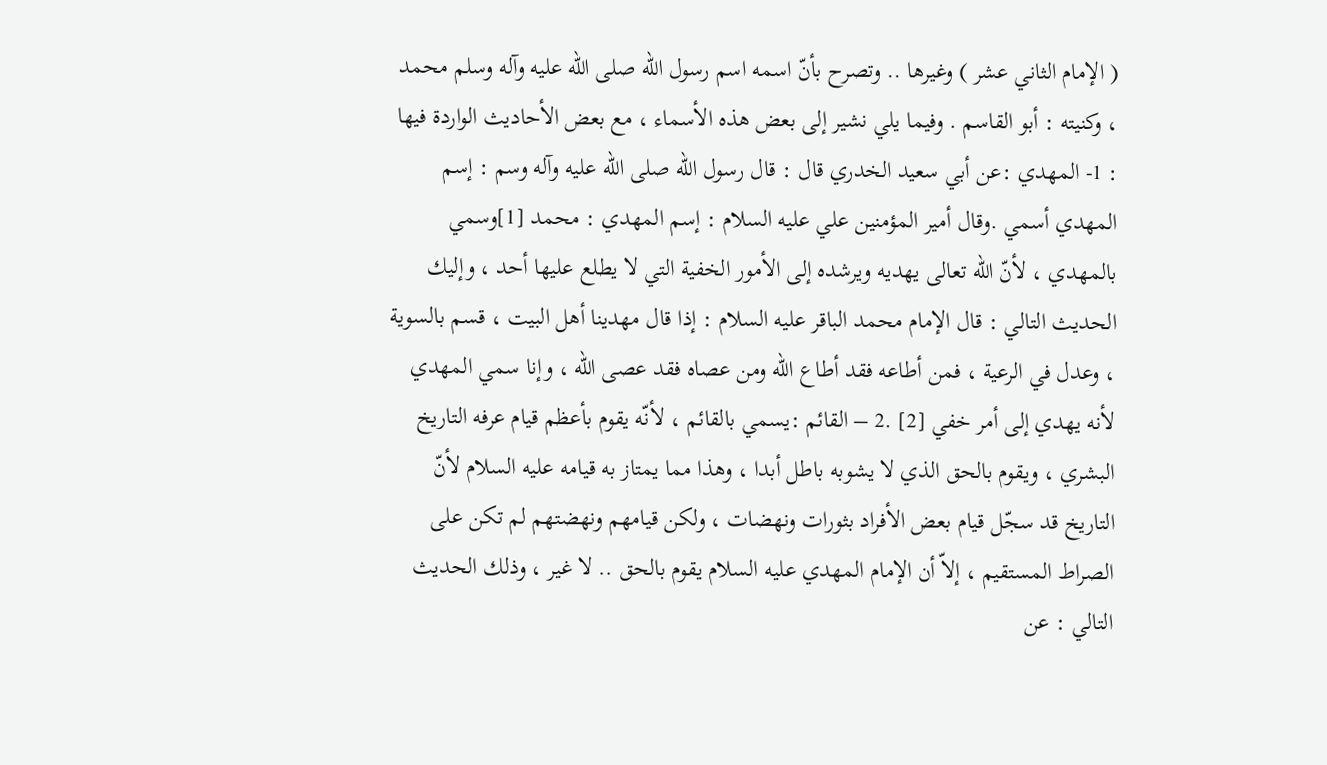( الإمام الثاني عشر ) وغيرها .. وتصرح بأنّ اسمه اسم رسول الله صلى الله عليه وآله وسلم محمد ، وكنيته : أبو القاسم . وفيما يلي نشير إلى بعض هذه الأسماء ، مع بعض الأحاديث الواردة فيها : 1- المهدي :عن أبي سعيد الخدري قال : قال رسول الله صلى الله عليه وآله وسم : إسم المهدي أسمي .وقال أمير المؤمنين علي عليه السلام : إسم المهدي : محمد [1]وسمي بالمهدي ، لأنّ الله تعالى يهديه ويرشده إلى الأمور الخفية التي لا يطلع عليها أحد ، وإليك الحديث التالي : قال الإمام محمد الباقر عليه السلام : إذا قال مهدينا أهل البيت ، قسم بالسوية ، وعدل في الرعية ، فمن أطاعه فقد أطاع الله ومن عصاه فقد عصى الله ، وإنا سمي المهدي لأنه يهدي إلى أمر خفي [2] .2 – القائم :يسمي بالقائم ، لأنّه يقوم بأعظم قيام عرفه التاريخ البشري ، ويقوم بالحق الذي لا يشوبه باطل أبدا ، وهذا مما يمتاز به قيامه عليه السلام لأنّ التاريخ قد سجّل قيام بعض الأفراد بثورات ونهضات ، ولكن قيامهم ونهضتهم لم تكن على الصراط المستقيم ، إلاّ أن الإمام المهدي عليه السلام يقوم بالحق .. لا غير ، وذلك الحديث التالي : عن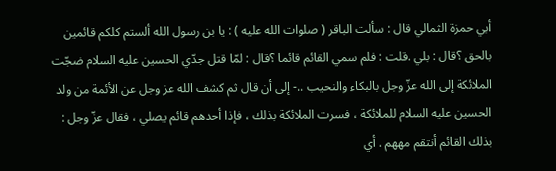أبي حمزة الثمالي قال : سألت الباقر ( صلوات الله عليه ) : يا بن رسول الله ألستم كلكم قائمين بالحق ؟قال : بلي .قلت : فلم سمي القائم قائما ؟قال : لمّا قتل جدّي الحسين عليه السلام ضجّت الملائكة إلى الله عزّ وجل بالبكاء والنحيب ..- إلى أن قال ثم كشف الله عز وجل عن الأئمة من ولد الحسين عليه السلام للملائكة ، فسرت الملائكة بذلك ، فإذا أحدهم قائم يصلي ، فقال عزّ وجل : بذلك القائم أنتقم مههم . أي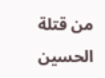من قتلة الحسين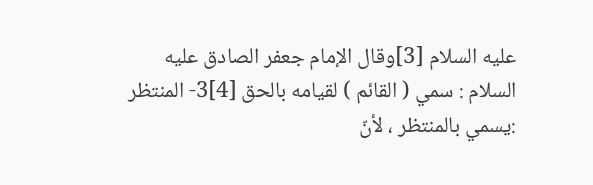عليه السلام [3]وقال الإمام جعفر الصادق عليه السلام : سمي ( القائم ) لقيامه بالحق [4]3- المنتظر :يسمي بالمنتظر ، لأنّ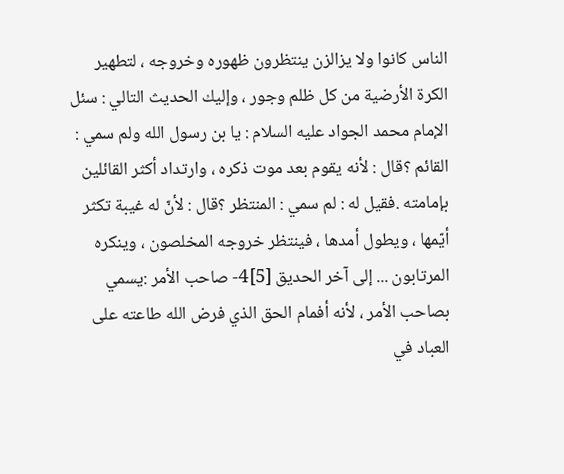الناس كانوا ولا يزالزن ينتظرون ظهوره وخروجه ، لتطهير الكرة الأرضية من كل ظلم وجور ، وإليك الحديث التالي : سئل الإمام محمد الجواد عليه السلام : يا بن رسول الله ولم سمي : القائم ؟قال : لأنه يقوم بعد موت ذكره ، وارتداد أكثر القائلين بإمامته .فقيل له : لم سمي : المنتظر ؟قال : لأنّ له غيبة تكثر أيّمها ، ويطول أمدها ، فينتظر خروجه المخلصون ، وينكره المرتابون ... إلى آخر الحديق [5]4- صاحب الأمر :يسمي بصاحب الأمر ، لأنه أفمام الحق الذي فرض الله طاعته على العباد في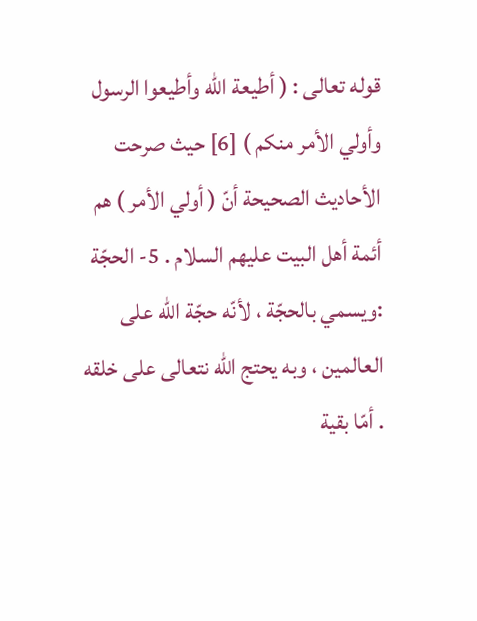قوله تعالى : ( أطيعة الله وأطيعوا الرسول وأولي الأمر منكم ) [6] حيث صرحت الأحاديث الصحيحة أنّ ( أولي الأمر ) هم أئمة أهل البيت عليهم السلام . 5- الحجّة :ويسمي بالحجّة ، لأنّه حجّة الله على العالمين ، وبه يحتج الله نتعالى على خلقه . أمّا بقية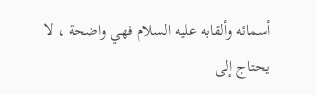أسمائه وألقابه عليه السلام فهي واضحة ، لا يحتاج إلى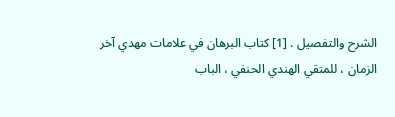الشرح والتفصيل . [1] كتاب البرهان في علامات مهدي آخر الزمان ، للمتقي الهندي الحنفي ، الباب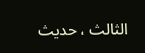الثالث ، حديث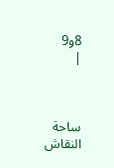8و9
|



ساحة النقاش